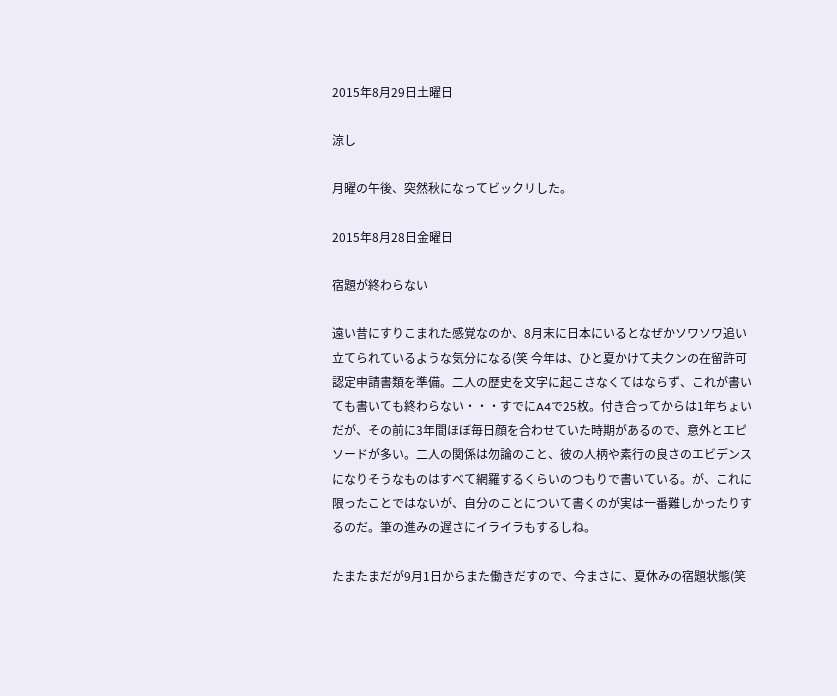2015年8月29日土曜日

涼し

月曜の午後、突然秋になってビックリした。

2015年8月28日金曜日

宿題が終わらない

遠い昔にすりこまれた感覚なのか、8月末に日本にいるとなぜかソワソワ追い立てられているような気分になる(笑 今年は、ひと夏かけて夫クンの在留許可認定申請書類を準備。二人の歴史を文字に起こさなくてはならず、これが書いても書いても終わらない・・・すでにA4で25枚。付き合ってからは1年ちょいだが、その前に3年間ほぼ毎日顔を合わせていた時期があるので、意外とエピソードが多い。二人の関係は勿論のこと、彼の人柄や素行の良さのエビデンスになりそうなものはすべて網羅するくらいのつもりで書いている。が、これに限ったことではないが、自分のことについて書くのが実は一番難しかったりするのだ。筆の進みの遅さにイライラもするしね。

たまたまだが9月1日からまた働きだすので、今まさに、夏休みの宿題状態(笑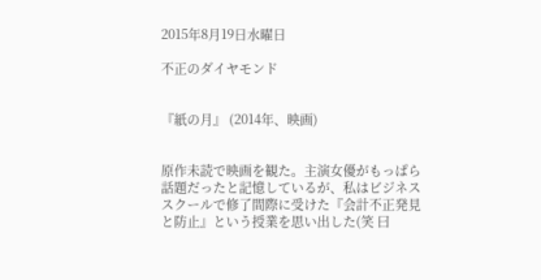2015年8月19日水曜日

不正のダイヤモンド


『紙の月』 (2014年、映画)


原作未読で映画を観た。主演女優がもっぱら話題だったと記憶しているが、私はビジネススクールで修了間際に受けた『会計不正発見と防止』という授業を思い出した(笑 曰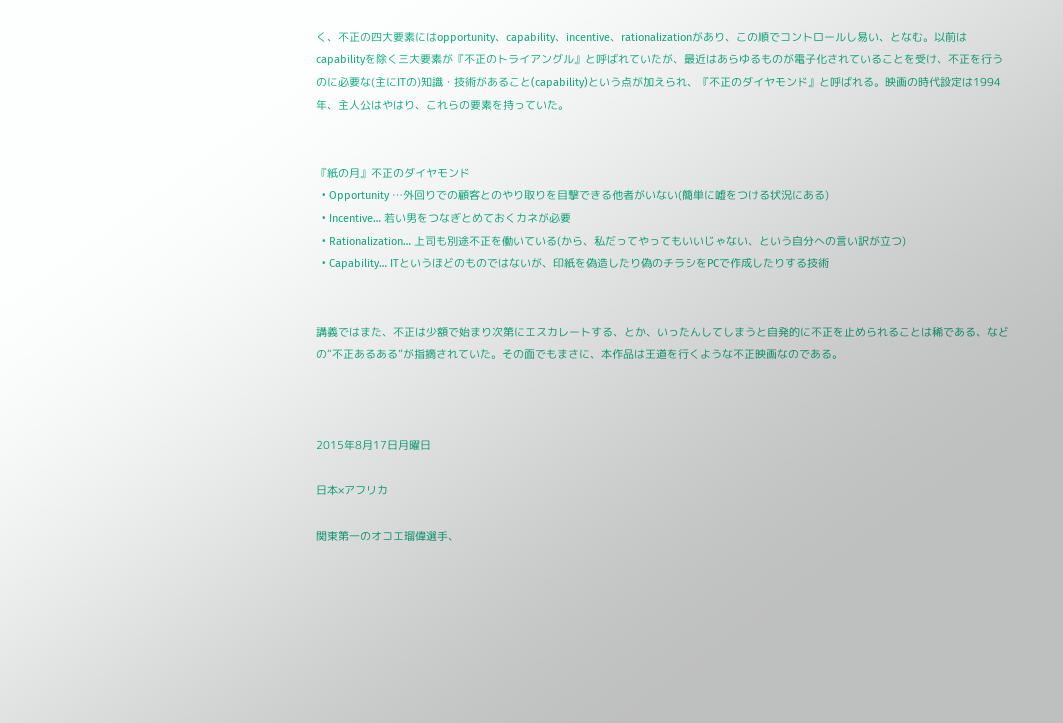く、不正の四大要素にはopportunity、capability、incentive、rationalizationがあり、この順でコントロールし易い、となむ。以前はcapabilityを除く三大要素が『不正のトライアングル』と呼ばれていたが、最近はあらゆるものが電子化されていることを受け、不正を行うのに必要な(主にITの)知識・技術があること(capability)という点が加えられ、『不正のダイヤモンド』と呼ばれる。映画の時代設定は1994年、主人公はやはり、これらの要素を持っていた。


『紙の月』不正のダイヤモンド
  • Opportunity …外回りでの顧客とのやり取りを目撃できる他者がいない(簡単に嘘をつける状況にある)
  • Incentive… 若い男をつなぎとめておくカネが必要
  • Rationalization… 上司も別途不正を働いている(から、私だってやってもいいじゃない、という自分への言い訳が立つ)
  • Capability… ITというほどのものではないが、印紙を偽造したり偽のチラシをPCで作成したりする技術


講義ではまた、不正は少額で始まり次第にエスカレートする、とか、いったんしてしまうと自発的に不正を止められることは稀である、などの“不正あるある”が指摘されていた。その面でもまさに、本作品は王道を行くような不正映画なのである。



2015年8月17日月曜日

日本×アフリカ

関東第一のオコエ瑠偉選手、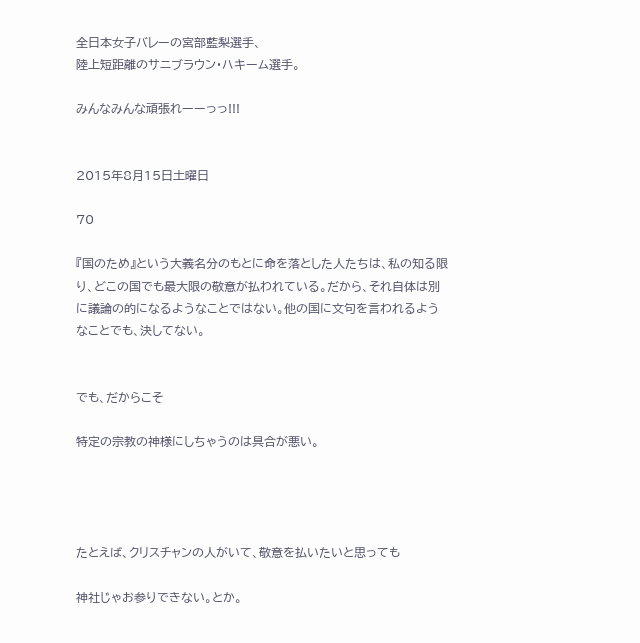全日本女子バレーの宮部藍梨選手、
陸上短距離のサニブラウン・ハキーム選手。

みんなみんな頑張れーーっっ!!!


2015年8月15日土曜日

70

『国のため』という大義名分のもとに命を落とした人たちは、私の知る限り、どこの国でも最大限の敬意が払われている。だから、それ自体は別に議論の的になるようなことではない。他の国に文句を言われるようなことでも、決してない。


でも、だからこそ

特定の宗教の神様にしちゃうのは具合が悪い。




たとえば、クリスチャンの人がいて、敬意を払いたいと思っても

神社じゃお参りできない。とか。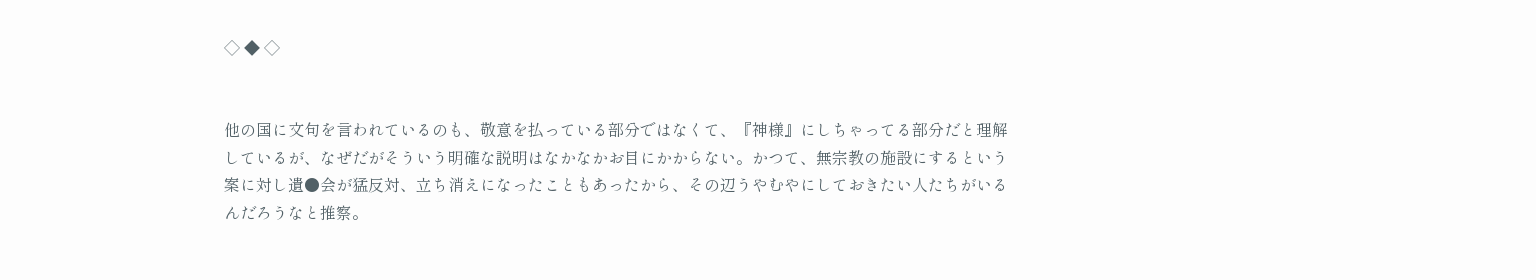◇ ◆ ◇


他の国に文句を言われているのも、敬意を払っている部分ではなくて、『神様』にしちゃってる部分だと理解しているが、なぜだがそういう明確な説明はなかなかお目にかからない。かつて、無宗教の施設にするという案に対し遺●会が猛反対、立ち消えになったこともあったから、その辺うやむやにしておきたい人たちがいるんだろうなと推察。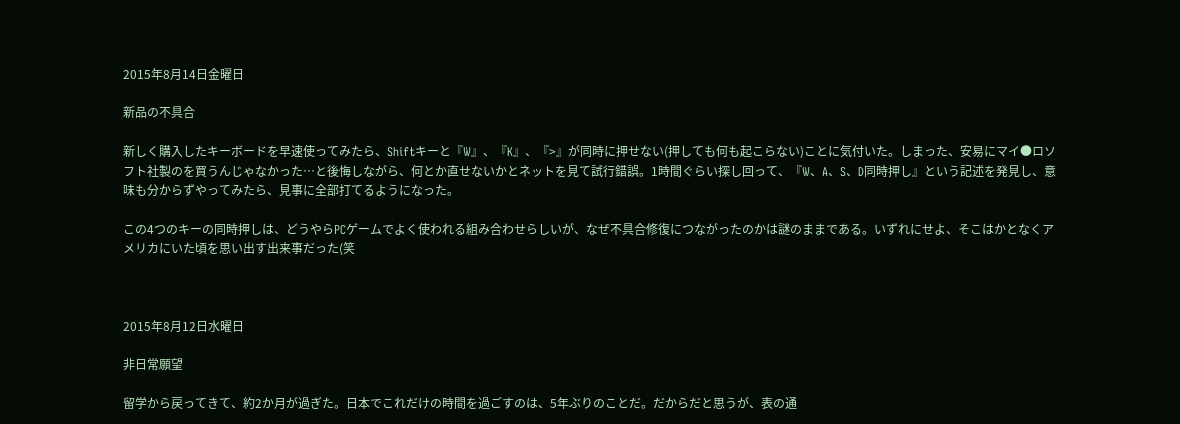2015年8月14日金曜日

新品の不具合

新しく購入したキーボードを早速使ってみたら、Shiftキーと『W』、『K』、『>』が同時に押せない(押しても何も起こらない)ことに気付いた。しまった、安易にマイ●ロソフト社製のを買うんじゃなかった…と後悔しながら、何とか直せないかとネットを見て試行錯誤。1時間ぐらい探し回って、『W、A、S、D同時押し』という記述を発見し、意味も分からずやってみたら、見事に全部打てるようになった。

この4つのキーの同時押しは、どうやらPCゲームでよく使われる組み合わせらしいが、なぜ不具合修復につながったのかは謎のままである。いずれにせよ、そこはかとなくアメリカにいた頃を思い出す出来事だった(笑



2015年8月12日水曜日

非日常願望

留学から戻ってきて、約2か月が過ぎた。日本でこれだけの時間を過ごすのは、5年ぶりのことだ。だからだと思うが、表の通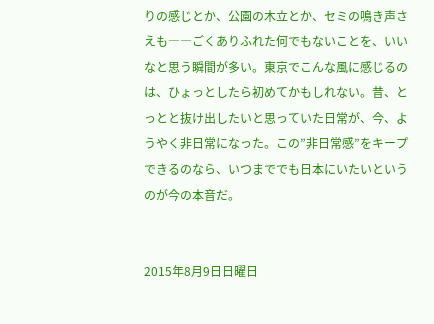りの感じとか、公園の木立とか、セミの鳴き声さえも――ごくありふれた何でもないことを、いいなと思う瞬間が多い。東京でこんな風に感じるのは、ひょっとしたら初めてかもしれない。昔、とっとと抜け出したいと思っていた日常が、今、ようやく非日常になった。この”非日常感”をキープできるのなら、いつまででも日本にいたいというのが今の本音だ。


2015年8月9日日曜日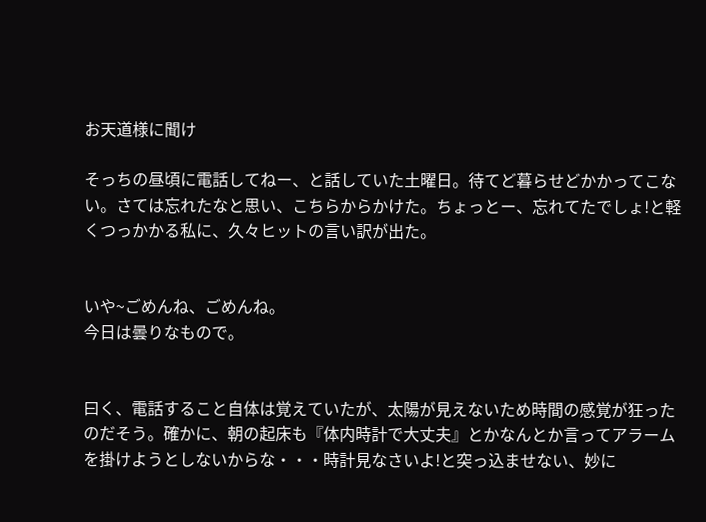お天道様に聞け

そっちの昼頃に電話してねー、と話していた土曜日。待てど暮らせどかかってこない。さては忘れたなと思い、こちらからかけた。ちょっとー、忘れてたでしょ!と軽くつっかかる私に、久々ヒットの言い訳が出た。


いや~ごめんね、ごめんね。
今日は曇りなもので。


曰く、電話すること自体は覚えていたが、太陽が見えないため時間の感覚が狂ったのだそう。確かに、朝の起床も『体内時計で大丈夫』とかなんとか言ってアラームを掛けようとしないからな・・・時計見なさいよ!と突っ込ませない、妙に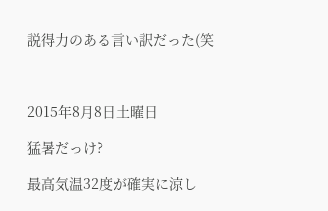説得力のある言い訳だった(笑



2015年8月8日土曜日

猛暑だっけ?

最高気温32度が確実に涼し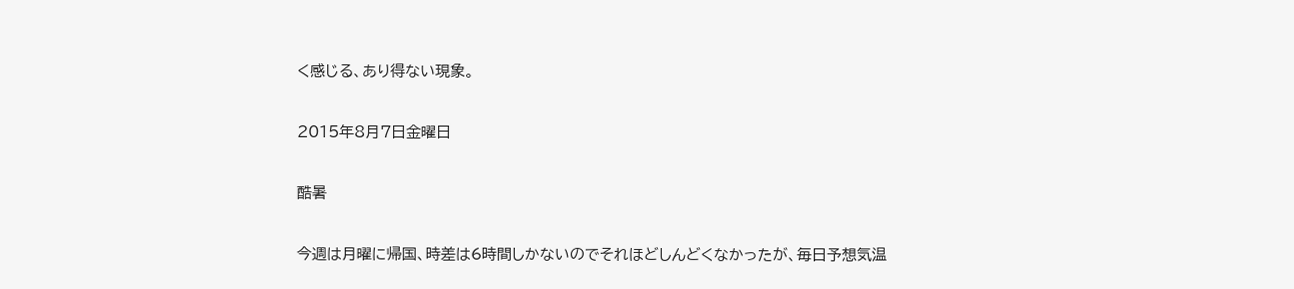く感じる、あり得ない現象。

2015年8月7日金曜日

酷暑

今週は月曜に帰国、時差は6時間しかないのでそれほどしんどくなかったが、毎日予想気温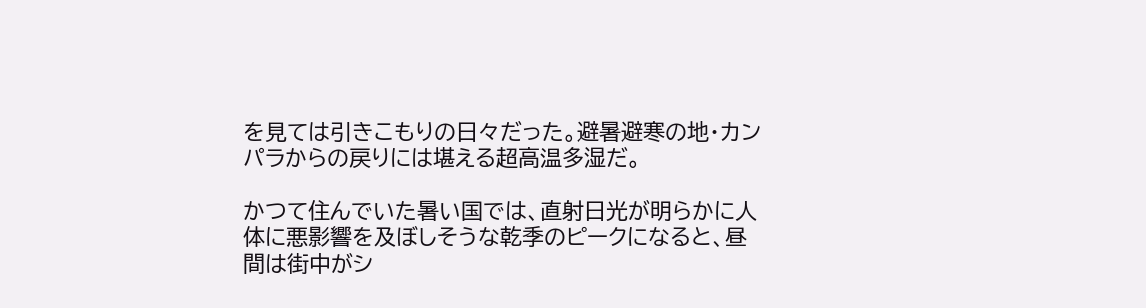を見ては引きこもりの日々だった。避暑避寒の地・カンパラからの戻りには堪える超高温多湿だ。

かつて住んでいた暑い国では、直射日光が明らかに人体に悪影響を及ぼしそうな乾季のピークになると、昼間は街中がシ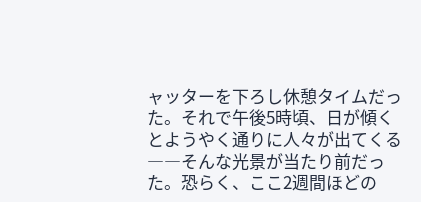ャッターを下ろし休憩タイムだった。それで午後5時頃、日が傾くとようやく通りに人々が出てくる――そんな光景が当たり前だった。恐らく、ここ2週間ほどの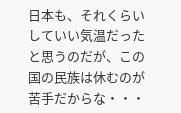日本も、それくらいしていい気温だったと思うのだが、この国の民族は休むのが苦手だからな・・・